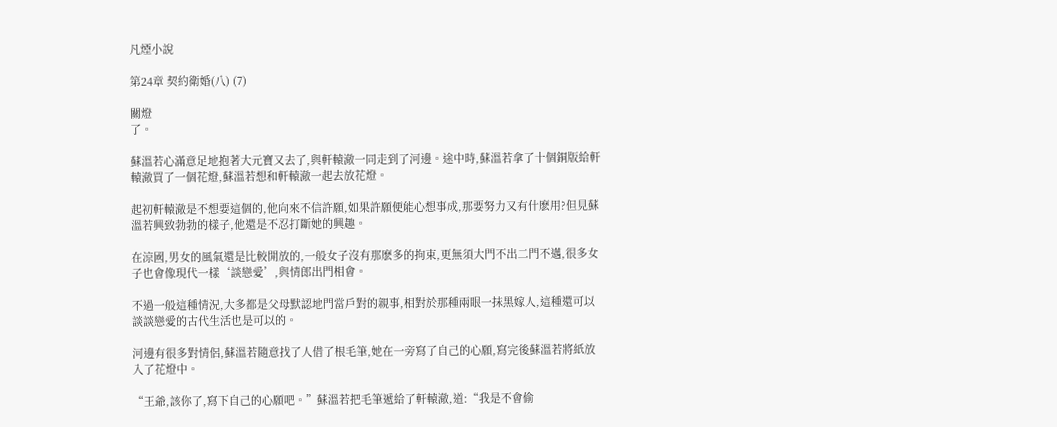凡煙小說

第24章 契約衛婚(八) (7)

關燈
了。

蘇溫若心滿意足地抱著大元寶又去了,與軒轅澈一同走到了河邊。途中時,蘇溫若拿了十個銅版給軒轅澈買了一個花燈,蘇溫若想和軒轅澈一起去放花燈。

起初軒轅澈是不想要這個的,他向來不信許願,如果許願便能心想事成,那要努力又有什麽用?但見蘇溫若興致勃勃的樣子,他還是不忍打斷她的興趣。

在涼國,男女的風氣還是比較開放的,一般女子沒有那麽多的拘束,更無須大門不出二門不邁,很多女子也會像現代一樣‘談戀愛’,與情郎出門相會。

不過一般這種情況,大多都是父母默認地門當戶對的親事,相對於那種兩眼一抹黑嫁人,這種還可以談談戀愛的古代生活也是可以的。

河邊有很多對情侶,蘇溫若隨意找了人借了根毛筆,她在一旁寫了自己的心願,寫完後蘇溫若將紙放入了花燈中。

“王爺,該你了,寫下自己的心願吧。”蘇溫若把毛筆遞給了軒轅澈,道:“我是不會偷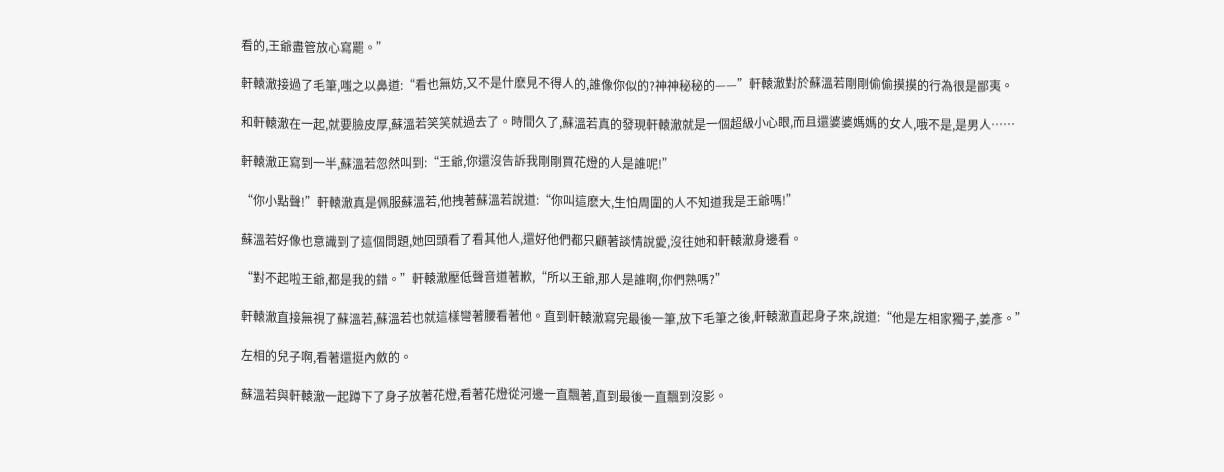看的,王爺盡管放心寫罷。”

軒轅澈接過了毛筆,嗤之以鼻道:“看也無妨,又不是什麽見不得人的,誰像你似的?神神秘秘的——”軒轅澈對於蘇溫若剛剛偷偷摸摸的行為很是鄙夷。

和軒轅澈在一起,就要臉皮厚,蘇溫若笑笑就過去了。時間久了,蘇溫若真的發現軒轅澈就是一個超級小心眼,而且還婆婆媽媽的女人,哦不是,是男人……

軒轅澈正寫到一半,蘇溫若忽然叫到:“王爺,你還沒告訴我剛剛買花燈的人是誰呢!”

“你小點聲!”軒轅澈真是佩服蘇溫若,他拽著蘇溫若說道:“你叫這麽大,生怕周圍的人不知道我是王爺嗎!”

蘇溫若好像也意識到了這個問題,她回頭看了看其他人,還好他們都只顧著談情說愛,沒往她和軒轅澈身邊看。

“對不起啦王爺,都是我的錯。”軒轅澈壓低聲音道著歉,“所以王爺,那人是誰啊,你們熟嗎?”

軒轅澈直接無視了蘇溫若,蘇溫若也就這樣彎著腰看著他。直到軒轅澈寫完最後一筆,放下毛筆之後,軒轅澈直起身子來,說道:“他是左相家獨子,姜彥。”

左相的兒子啊,看著還挺內斂的。

蘇溫若與軒轅澈一起蹲下了身子放著花燈,看著花燈從河邊一直飄著,直到最後一直飄到沒影。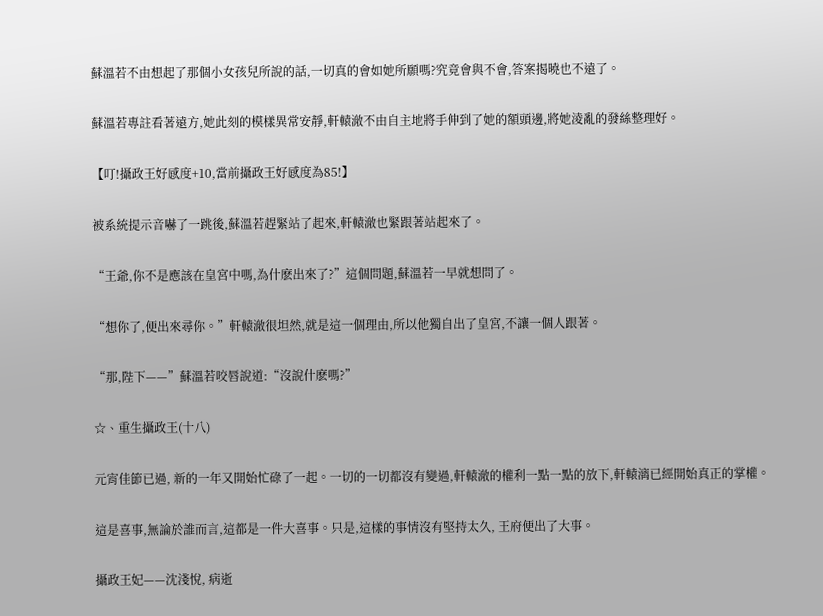蘇溫若不由想起了那個小女孩兒所說的話,一切真的會如她所願嗎?究竟會與不會,答案揭曉也不遠了。

蘇溫若專註看著遠方,她此刻的模樣異常安靜,軒轅澈不由自主地將手伸到了她的額頭邊,將她淩亂的發絲整理好。

【叮!攝政王好感度+10,當前攝政王好感度為85!】

被系統提示音嚇了一跳後,蘇溫若趕緊站了起來,軒轅澈也緊跟著站起來了。

“王爺,你不是應該在皇宮中嗎,為什麽出來了?”這個問題,蘇溫若一早就想問了。

“想你了,便出來尋你。”軒轅澈很坦然,就是這一個理由,所以他獨自出了皇宮,不讓一個人跟著。

“那,陛下——”蘇溫若咬唇說道:“沒說什麽嗎?”

☆、重生攝政王(十八)

元宵佳節已過, 新的一年又開始忙碌了一起。一切的一切都沒有變過,軒轅澈的權利一點一點的放下,軒轅漓已經開始真正的掌權。

這是喜事,無論於誰而言,這都是一件大喜事。只是,這樣的事情沒有堅持太久, 王府便出了大事。

攝政王妃——沈淺悅, 病逝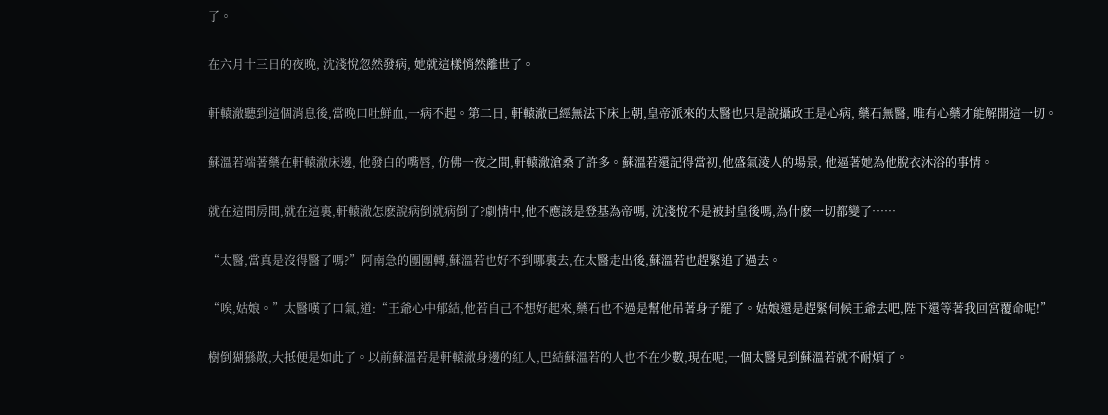了。

在六月十三日的夜晚, 沈淺悅忽然發病, 她就這樣悄然離世了。

軒轅澈聽到這個消息後,當晚口吐鮮血,一病不起。第二日, 軒轅澈已經無法下床上朝,皇帝派來的太醫也只是說攝政王是心病, 藥石無醫, 唯有心藥才能解開這一切。

蘇溫若端著藥在軒轅澈床邊, 他發白的嘴唇, 仿佛一夜之間,軒轅澈滄桑了許多。蘇溫若還記得當初,他盛氣淩人的場景, 他逼著她為他脫衣沐浴的事情。

就在這間房間,就在這裏,軒轅澈怎麽說病倒就病倒了?劇情中,他不應該是登基為帝嗎, 沈淺悅不是被封皇後嗎,為什麽一切都變了……

“太醫,當真是沒得醫了嗎?”阿南急的團團轉,蘇溫若也好不到哪裏去,在太醫走出後,蘇溫若也趕緊追了過去。

“唉,姑娘。”太醫嘆了口氣,道:“王爺心中郁結,他若自己不想好起來,藥石也不過是幫他吊著身子罷了。姑娘還是趕緊伺候王爺去吧,陛下還等著我回宮覆命呢!”

樹倒猢猻散,大抵便是如此了。以前蘇溫若是軒轅澈身邊的紅人,巴結蘇溫若的人也不在少數,現在呢,一個太醫見到蘇溫若就不耐煩了。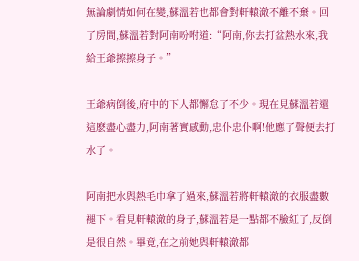無論劇情如何在變,蘇溫若也都會對軒轅澈不離不棄。回了房間,蘇溫若對阿南吩咐道:“阿南,你去打盆熱水來,我給王爺擦擦身子。”

王爺病倒後,府中的下人都懈怠了不少。現在見蘇溫若還這麽盡心盡力,阿南著實感動,忠仆忠仆啊!他應了聲便去打水了。

阿南把水與熱毛巾拿了過來,蘇溫若將軒轅澈的衣服盡數褪下。看見軒轅澈的身子,蘇溫若是一點都不臉紅了,反倒是很自然。畢竟,在之前她與軒轅澈都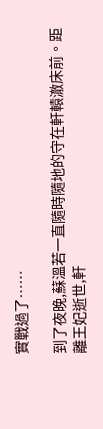實戰過了……

到了夜晚,蘇溫若一直隨時隨地的守在軒轅澈床前。距離王妃逝世,軒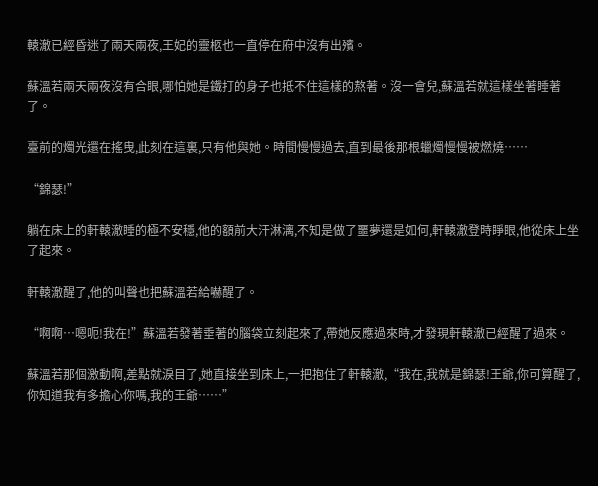轅澈已經昏迷了兩天兩夜,王妃的靈柩也一直停在府中沒有出殯。

蘇溫若兩天兩夜沒有合眼,哪怕她是鐵打的身子也抵不住這樣的熬著。沒一會兒,蘇溫若就這樣坐著睡著了。

臺前的燭光還在搖曳,此刻在這裏,只有他與她。時間慢慢過去,直到最後那根蠟燭慢慢被燃燒……

“錦瑟!”

躺在床上的軒轅澈睡的極不安穩,他的額前大汗淋漓,不知是做了噩夢還是如何,軒轅澈登時睜眼,他從床上坐了起來。

軒轅澈醒了,他的叫聲也把蘇溫若給嚇醒了。

“啊啊…嗯呃!我在!”蘇溫若發著垂著的腦袋立刻起來了,帶她反應過來時,才發現軒轅澈已經醒了過來。

蘇溫若那個激動啊,差點就淚目了,她直接坐到床上,一把抱住了軒轅澈,“我在,我就是錦瑟!王爺,你可算醒了,你知道我有多擔心你嗎,我的王爺……”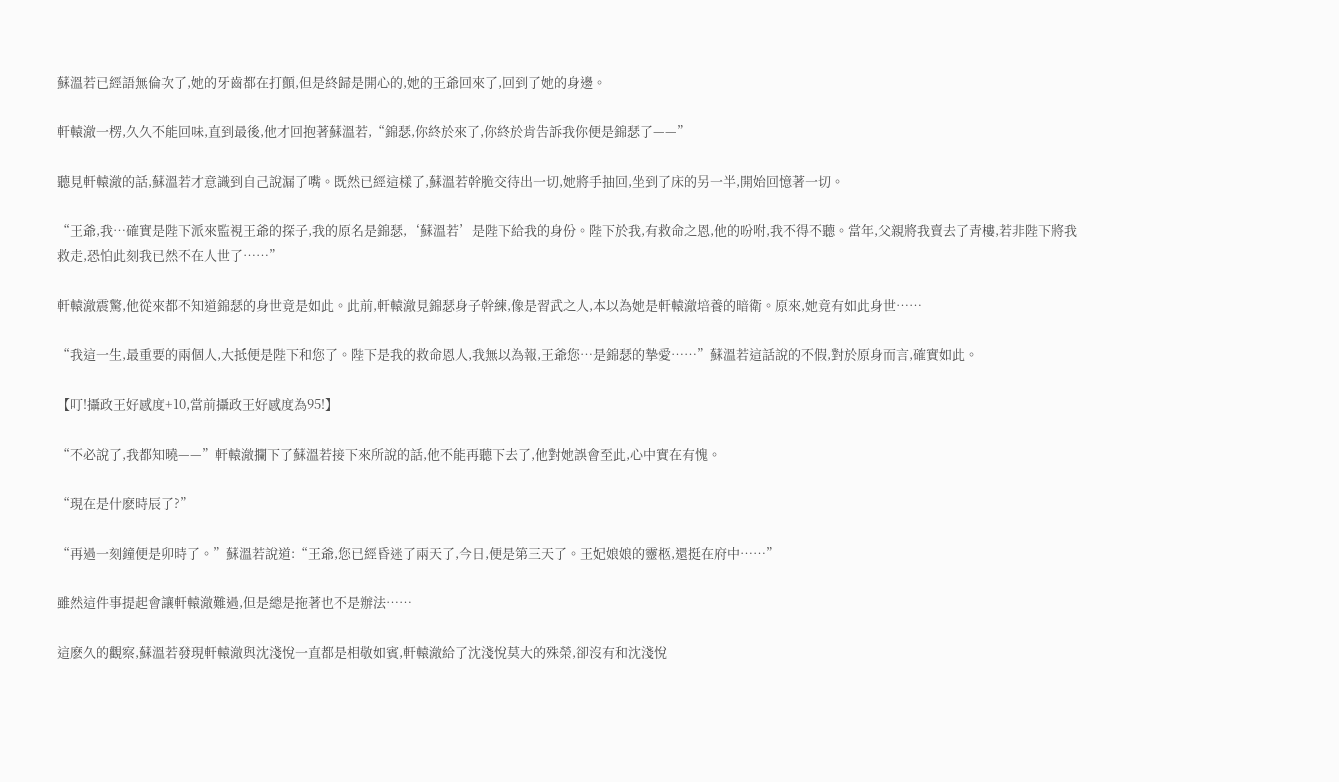蘇溫若已經語無倫次了,她的牙齒都在打顫,但是終歸是開心的,她的王爺回來了,回到了她的身邊。

軒轅澈一楞,久久不能回味,直到最後,他才回抱著蘇溫若,“錦瑟,你終於來了,你終於肯告訴我你便是錦瑟了——”

聽見軒轅澈的話,蘇溫若才意識到自己說漏了嘴。既然已經這樣了,蘇溫若幹脆交待出一切,她將手抽回,坐到了床的另一半,開始回憶著一切。

“王爺,我…確實是陛下派來監視王爺的探子,我的原名是錦瑟,‘蘇溫若’是陛下給我的身份。陛下於我,有救命之恩,他的吩咐,我不得不聽。當年,父親將我賣去了青樓,若非陛下將我救走,恐怕此刻我已然不在人世了……”

軒轅澈震驚,他從來都不知道錦瑟的身世竟是如此。此前,軒轅澈見錦瑟身子幹練,像是習武之人,本以為她是軒轅澈培養的暗衛。原來,她竟有如此身世……

“我這一生,最重要的兩個人,大抵便是陛下和您了。陛下是我的救命恩人,我無以為報,王爺您…是錦瑟的摯愛……”蘇溫若這話說的不假,對於原身而言,確實如此。

【叮!攝政王好感度+10,當前攝政王好感度為95!】

“不必說了,我都知曉——”軒轅澈攔下了蘇溫若接下來所說的話,他不能再聽下去了,他對她誤會至此,心中實在有愧。

“現在是什麽時辰了?”

“再過一刻鐘便是卯時了。”蘇溫若說道:“王爺,您已經昏迷了兩天了,今日,便是第三天了。王妃娘娘的靈柩,還挺在府中……”

雖然這件事提起會讓軒轅澈難過,但是總是拖著也不是辦法……

這麽久的觀察,蘇溫若發現軒轅澈與沈淺悅一直都是相敬如賓,軒轅澈給了沈淺悅莫大的殊榮,卻沒有和沈淺悅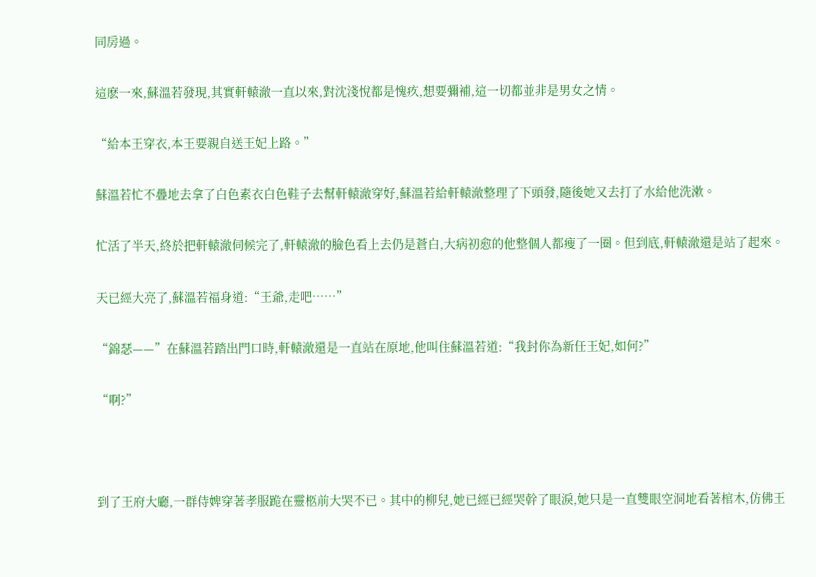同房過。

這麽一來,蘇溫若發現,其實軒轅澈一直以來,對沈淺悅都是愧疚,想要彌補,這一切都並非是男女之情。

“給本王穿衣,本王要親自送王妃上路。”

蘇溫若忙不疊地去拿了白色素衣白色鞋子去幫軒轅澈穿好,蘇溫若給軒轅澈整理了下頭發,隨後她又去打了水給他洗漱。

忙活了半天,終於把軒轅澈伺候完了,軒轅澈的臉色看上去仍是蒼白,大病初愈的他整個人都瘦了一圈。但到底,軒轅澈還是站了起來。

天已經大亮了,蘇溫若福身道:“王爺,走吧……”

“錦瑟——”在蘇溫若踏出門口時,軒轅澈還是一直站在原地,他叫住蘇溫若道:“我封你為新任王妃,如何?”

“啊?”



到了王府大廳,一群侍婢穿著孝服跪在靈柩前大哭不已。其中的柳兒,她已經已經哭幹了眼淚,她只是一直雙眼空洞地看著棺木,仿佛王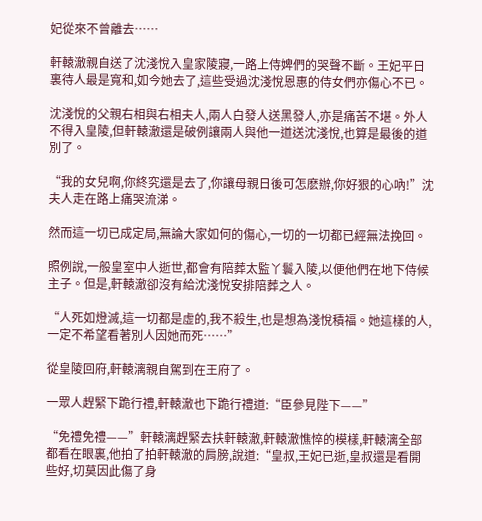妃從來不曾離去……

軒轅澈親自送了沈淺悅入皇家陵寢,一路上侍婢們的哭聲不斷。王妃平日裏待人最是寬和,如今她去了,這些受過沈淺悅恩惠的侍女們亦傷心不已。

沈淺悅的父親右相與右相夫人,兩人白發人送黑發人,亦是痛苦不堪。外人不得入皇陵,但軒轅澈還是破例讓兩人與他一道送沈淺悅,也算是最後的道別了。

“我的女兒啊,你終究還是去了,你讓母親日後可怎麽辦,你好狠的心吶!”沈夫人走在路上痛哭流涕。

然而這一切已成定局,無論大家如何的傷心,一切的一切都已經無法挽回。

照例說,一般皇室中人逝世,都會有陪葬太監丫鬟入陵,以便他們在地下侍候主子。但是,軒轅澈卻沒有給沈淺悅安排陪葬之人。

“人死如燈滅,這一切都是虛的,我不殺生,也是想為淺悅積福。她這樣的人,一定不希望看著別人因她而死……”

從皇陵回府,軒轅漓親自駕到在王府了。

一眾人趕緊下跪行禮,軒轅澈也下跪行禮道:“臣參見陛下——”

“免禮免禮——”軒轅漓趕緊去扶軒轅澈,軒轅澈憔悴的模樣,軒轅漓全部都看在眼裏,他拍了拍軒轅澈的肩膀,說道:“皇叔,王妃已逝,皇叔還是看開些好,切莫因此傷了身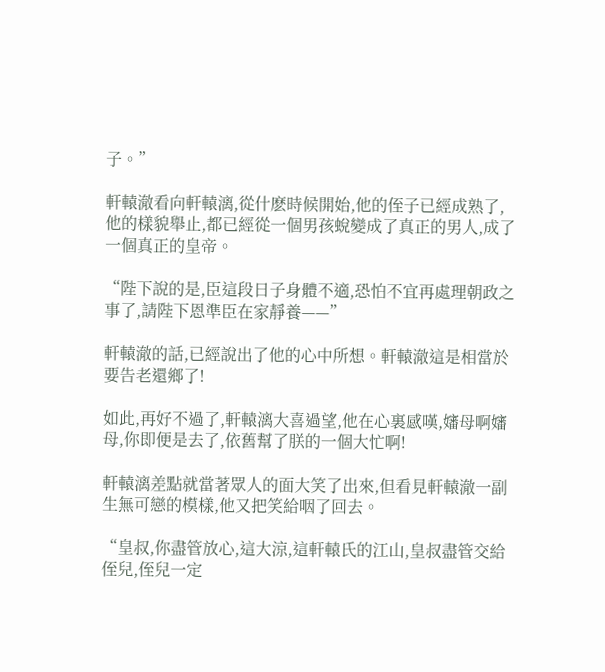子。”

軒轅澈看向軒轅漓,從什麽時候開始,他的侄子已經成熟了,他的樣貌舉止,都已經從一個男孩蛻變成了真正的男人,成了一個真正的皇帝。

“陛下說的是,臣這段日子身體不適,恐怕不宜再處理朝政之事了,請陛下恩準臣在家靜養——”

軒轅澈的話,已經說出了他的心中所想。軒轅澈這是相當於要告老還鄉了!

如此,再好不過了,軒轅漓大喜過望,他在心裏感嘆,嬸母啊嬸母,你即便是去了,依舊幫了朕的一個大忙啊!

軒轅漓差點就當著眾人的面大笑了出來,但看見軒轅澈一副生無可戀的模樣,他又把笑給咽了回去。

“皇叔,你盡管放心,這大涼,這軒轅氏的江山,皇叔盡管交給侄兒,侄兒一定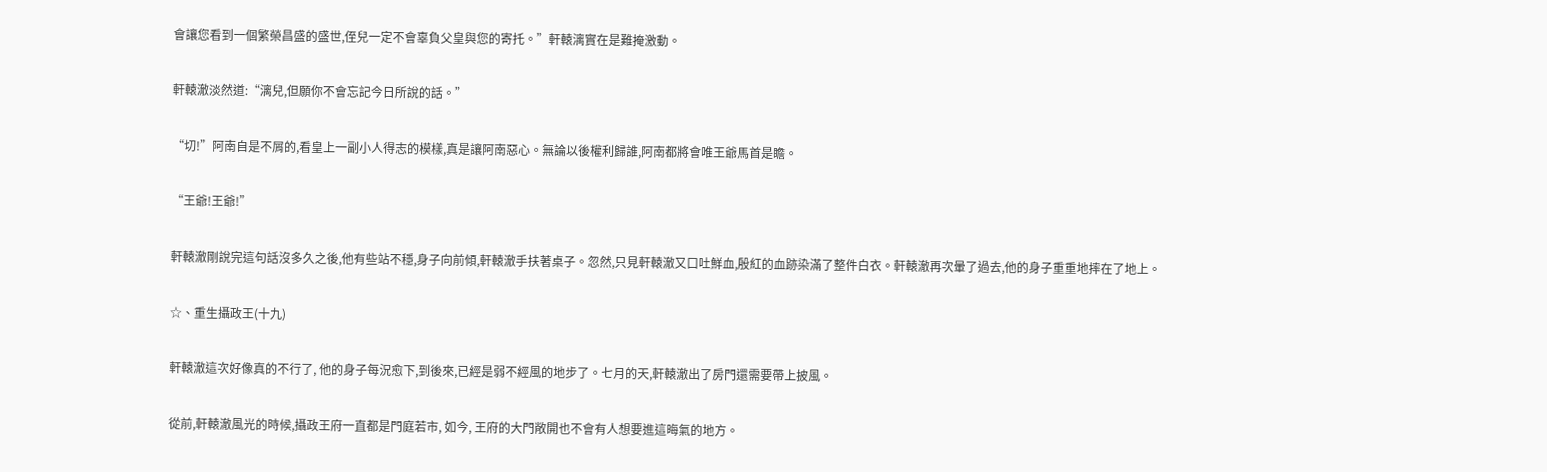會讓您看到一個繁榮昌盛的盛世,侄兒一定不會辜負父皇與您的寄托。”軒轅漓實在是難掩激動。

軒轅澈淡然道:“漓兒,但願你不會忘記今日所說的話。”

“切!”阿南自是不屑的,看皇上一副小人得志的模樣,真是讓阿南惡心。無論以後權利歸誰,阿南都將會唯王爺馬首是瞻。

“王爺!王爺!”

軒轅澈剛說完這句話沒多久之後,他有些站不穩,身子向前傾,軒轅澈手扶著桌子。忽然,只見軒轅澈又口吐鮮血,殷紅的血跡染滿了整件白衣。軒轅澈再次暈了過去,他的身子重重地摔在了地上。

☆、重生攝政王(十九)

軒轅澈這次好像真的不行了, 他的身子每況愈下,到後來,已經是弱不經風的地步了。七月的天,軒轅澈出了房門還需要帶上披風。

從前,軒轅澈風光的時候,攝政王府一直都是門庭若市, 如今, 王府的大門敞開也不會有人想要進這晦氣的地方。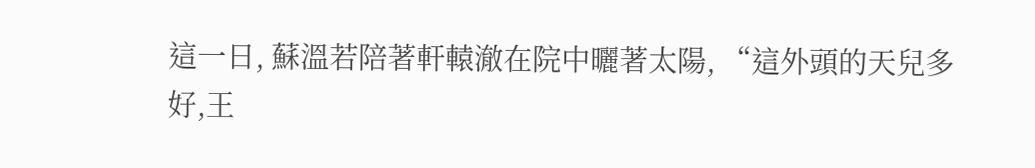這一日, 蘇溫若陪著軒轅澈在院中曬著太陽, “這外頭的天兒多好,王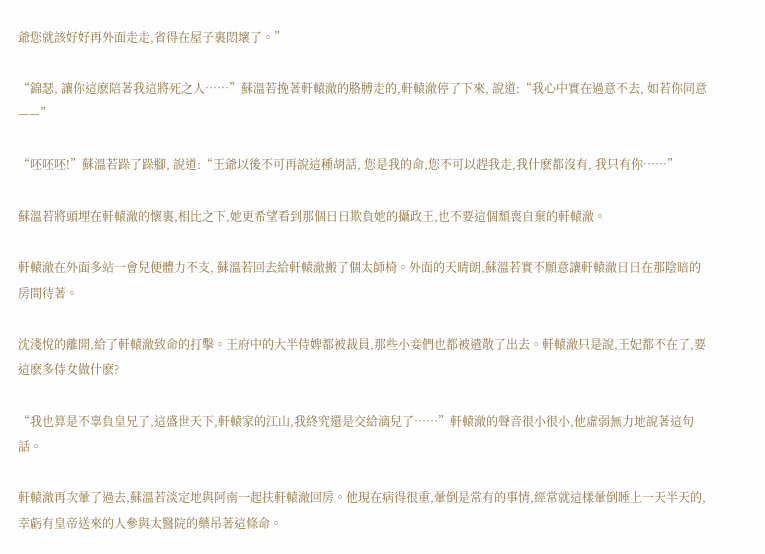爺您就該好好再外面走走,省得在屋子裏悶壞了。”

“錦瑟, 讓你這麽陪著我這將死之人……”蘇溫若挽著軒轅澈的胳膊走的,軒轅澈停了下來, 說道:“我心中實在過意不去, 如若你同意——”

“呸呸呸!”蘇溫若跺了跺腳, 說道:“王爺以後不可再說這種胡話, 您是我的命,您不可以趕我走,我什麽都沒有, 我只有你……”

蘇溫若將頭埋在軒轅澈的懷裏,相比之下,她更希望看到那個日日欺負她的攝政王,也不要這個頹喪自棄的軒轅澈。

軒轅澈在外面多站一會兒便體力不支, 蘇溫若回去給軒轅澈搬了個太師椅。外面的天晴朗,蘇溫若實不願意讓軒轅澈日日在那陰暗的房間待著。

沈淺悅的離開,給了軒轅澈致命的打擊。王府中的大半侍婢都被裁員,那些小妾們也都被遣散了出去。軒轅澈只是說,王妃都不在了,要這麽多侍女做什麽?

“我也算是不辜負皇兄了,這盛世天下,軒轅家的江山,我終究還是交給漓兒了……”軒轅澈的聲音很小很小,他虛弱無力地說著這句話。

軒轅澈再次暈了過去,蘇溫若淡定地與阿南一起扶軒轅澈回房。他現在病得很重,暈倒是常有的事情,經常就這樣暈倒睡上一天半天的,幸虧有皇帝送來的人參與太醫院的藥吊著這條命。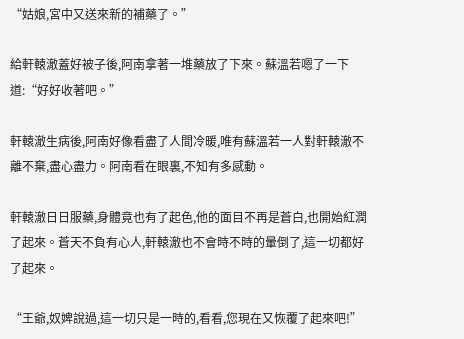“姑娘,宮中又送來新的補藥了。”

給軒轅澈蓋好被子後,阿南拿著一堆藥放了下來。蘇溫若嗯了一下道:“好好收著吧。”

軒轅澈生病後,阿南好像看盡了人間冷暖,唯有蘇溫若一人對軒轅澈不離不棄,盡心盡力。阿南看在眼裏,不知有多感動。

軒轅澈日日服藥,身體竟也有了起色,他的面目不再是蒼白,也開始紅潤了起來。蒼天不負有心人,軒轅澈也不會時不時的暈倒了,這一切都好了起來。

“王爺,奴婢說過,這一切只是一時的,看看,您現在又恢覆了起來吧!”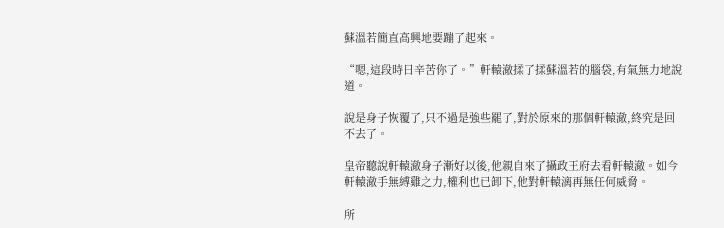蘇溫若簡直高興地要蹦了起來。

“嗯,這段時日辛苦你了。”軒轅澈揉了揉蘇溫若的腦袋,有氣無力地說道。

說是身子恢覆了,只不過是強些罷了,對於原來的那個軒轅澈,終究是回不去了。

皇帝聽說軒轅澈身子漸好以後,他親自來了攝政王府去看軒轅澈。如今軒轅澈手無縛雞之力,權利也已卸下,他對軒轅漓再無任何威脅。

所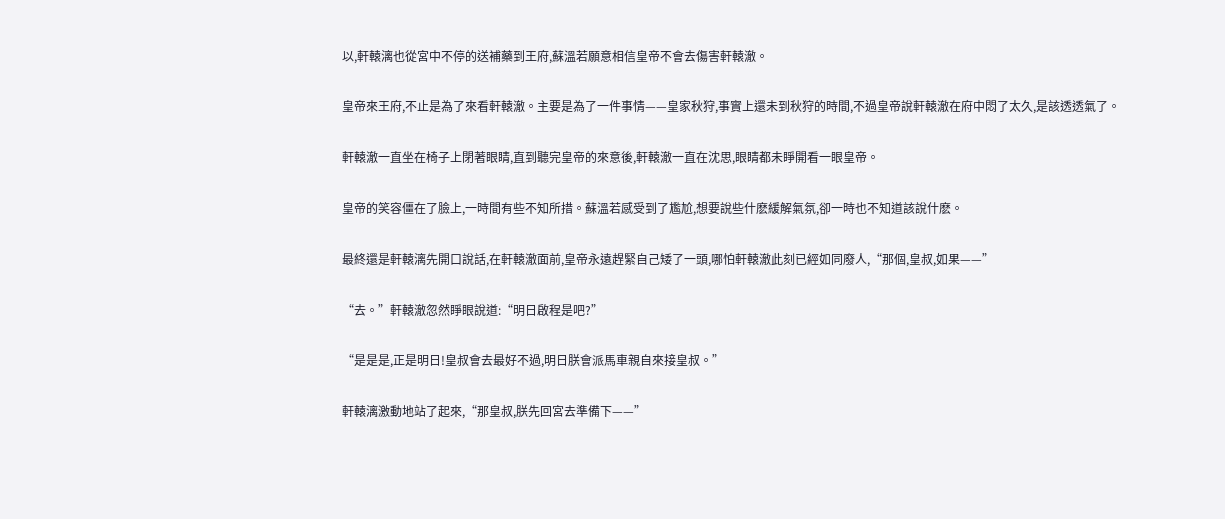以,軒轅漓也從宮中不停的送補藥到王府,蘇溫若願意相信皇帝不會去傷害軒轅澈。

皇帝來王府,不止是為了來看軒轅澈。主要是為了一件事情——皇家秋狩,事實上還未到秋狩的時間,不過皇帝說軒轅澈在府中悶了太久,是該透透氣了。

軒轅澈一直坐在椅子上閉著眼睛,直到聽完皇帝的來意後,軒轅澈一直在沈思,眼睛都未睜開看一眼皇帝。

皇帝的笑容僵在了臉上,一時間有些不知所措。蘇溫若感受到了尷尬,想要說些什麽緩解氣氛,卻一時也不知道該說什麽。

最終還是軒轅漓先開口說話,在軒轅澈面前,皇帝永遠趕緊自己矮了一頭,哪怕軒轅澈此刻已經如同廢人,“那個,皇叔,如果——”

“去。”軒轅澈忽然睜眼說道:“明日啟程是吧?”

“是是是,正是明日!皇叔會去最好不過,明日朕會派馬車親自來接皇叔。”

軒轅漓激動地站了起來,“那皇叔,朕先回宮去準備下——”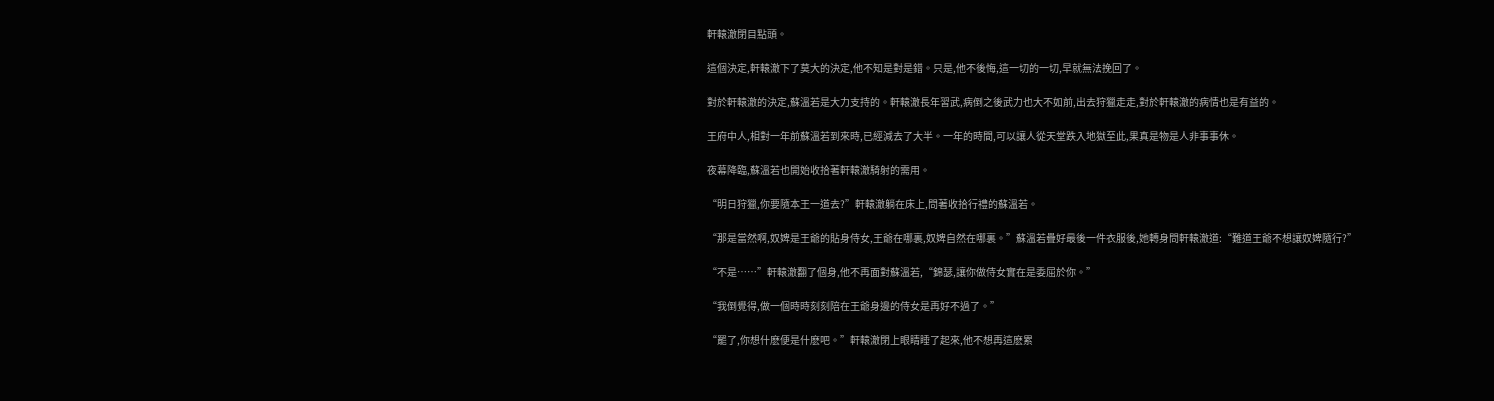軒轅澈閉目點頭。

這個決定,軒轅澈下了莫大的決定,他不知是對是錯。只是,他不後悔,這一切的一切,早就無法挽回了。

對於軒轅澈的決定,蘇溫若是大力支持的。軒轅澈長年習武,病倒之後武力也大不如前,出去狩獵走走,對於軒轅澈的病情也是有益的。

王府中人,相對一年前蘇溫若到來時,已經減去了大半。一年的時間,可以讓人從天堂跌入地獄至此,果真是物是人非事事休。

夜幕降臨,蘇溫若也開始收拾著軒轅澈騎射的需用。

“明日狩獵,你要隨本王一道去?”軒轅澈躺在床上,問著收拾行禮的蘇溫若。

“那是當然啊,奴婢是王爺的貼身侍女,王爺在哪裏,奴婢自然在哪裏。”蘇溫若疊好最後一件衣服後,她轉身問軒轅澈道:“難道王爺不想讓奴婢隨行?”

“不是……”軒轅澈翻了個身,他不再面對蘇溫若,“錦瑟,讓你做侍女實在是委屈於你。”

“我倒覺得,做一個時時刻刻陪在王爺身邊的侍女是再好不過了。”

“罷了,你想什麽便是什麽吧。”軒轅澈閉上眼睛睡了起來,他不想再這麽累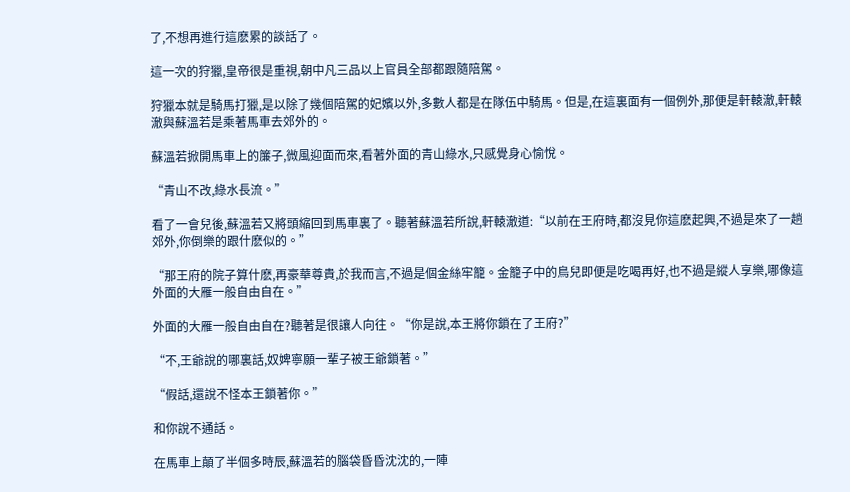了,不想再進行這麽累的談話了。

這一次的狩獵,皇帝很是重視,朝中凡三品以上官員全部都跟隨陪駕。

狩獵本就是騎馬打獵,是以除了幾個陪駕的妃嬪以外,多數人都是在隊伍中騎馬。但是,在這裏面有一個例外,那便是軒轅澈,軒轅澈與蘇溫若是乘著馬車去郊外的。

蘇溫若掀開馬車上的簾子,微風迎面而來,看著外面的青山綠水,只感覺身心愉悅。

“青山不改,綠水長流。”

看了一會兒後,蘇溫若又將頭縮回到馬車裏了。聽著蘇溫若所說,軒轅澈道:“以前在王府時,都沒見你這麽起興,不過是來了一趟郊外,你倒樂的跟什麽似的。”

“那王府的院子算什麽,再豪華尊貴,於我而言,不過是個金絲牢籠。金籠子中的鳥兒即便是吃喝再好,也不過是縱人享樂,哪像這外面的大雁一般自由自在。”

外面的大雁一般自由自在?聽著是很讓人向往。“你是說,本王將你鎖在了王府?”

“不,王爺說的哪裏話,奴婢寧願一輩子被王爺鎖著。”

“假話,還說不怪本王鎖著你。”

和你說不通話。

在馬車上顛了半個多時辰,蘇溫若的腦袋昏昏沈沈的,一陣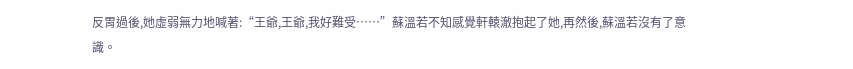反胃過後,她虛弱無力地喊著:“王爺,王爺,我好難受……”蘇溫若不知感覺軒轅澈抱起了她,再然後,蘇溫若沒有了意識。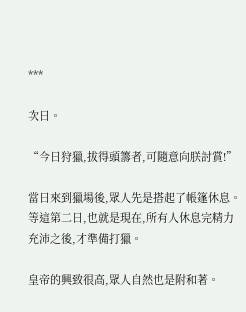***

次日。

“今日狩獵,拔得頭籌者,可隨意向朕討賞!”

當日來到獵場後,眾人先是搭起了帳篷休息。等這第二日,也就是現在,所有人休息完精力充沛之後,才準備打獵。

皇帝的興致很高,眾人自然也是附和著。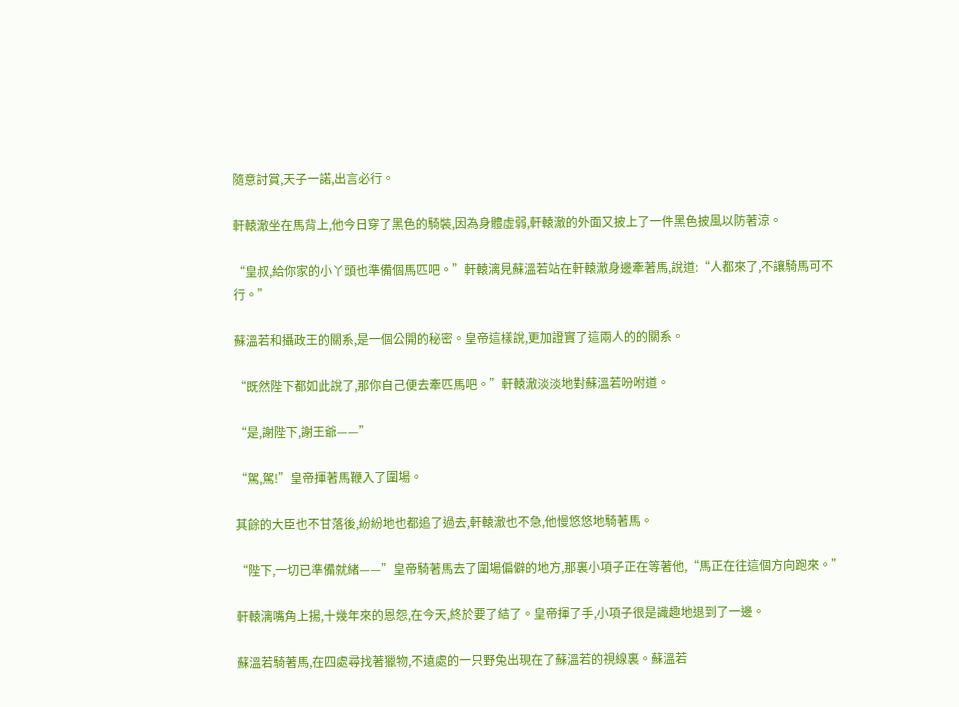隨意討賞,天子一諾,出言必行。

軒轅澈坐在馬背上,他今日穿了黑色的騎裝,因為身體虛弱,軒轅澈的外面又披上了一件黑色披風以防著涼。

“皇叔,給你家的小丫頭也準備個馬匹吧。”軒轅漓見蘇溫若站在軒轅澈身邊牽著馬,說道:“人都來了,不讓騎馬可不行。”

蘇溫若和攝政王的關系,是一個公開的秘密。皇帝這樣說,更加證實了這兩人的的關系。

“既然陛下都如此說了,那你自己便去牽匹馬吧。”軒轅澈淡淡地對蘇溫若吩咐道。

“是,謝陛下,謝王爺——”

“駕,駕!”皇帝揮著馬鞭入了圍場。

其餘的大臣也不甘落後,紛紛地也都追了過去,軒轅澈也不急,他慢悠悠地騎著馬。

“陛下,一切已準備就緒——”皇帝騎著馬去了圍場偏僻的地方,那裏小項子正在等著他,“馬正在往這個方向跑來。”

軒轅漓嘴角上揚,十幾年來的恩怨,在今天,終於要了結了。皇帝揮了手,小項子很是識趣地退到了一邊。

蘇溫若騎著馬,在四處尋找著獵物,不遠處的一只野兔出現在了蘇溫若的視線裏。蘇溫若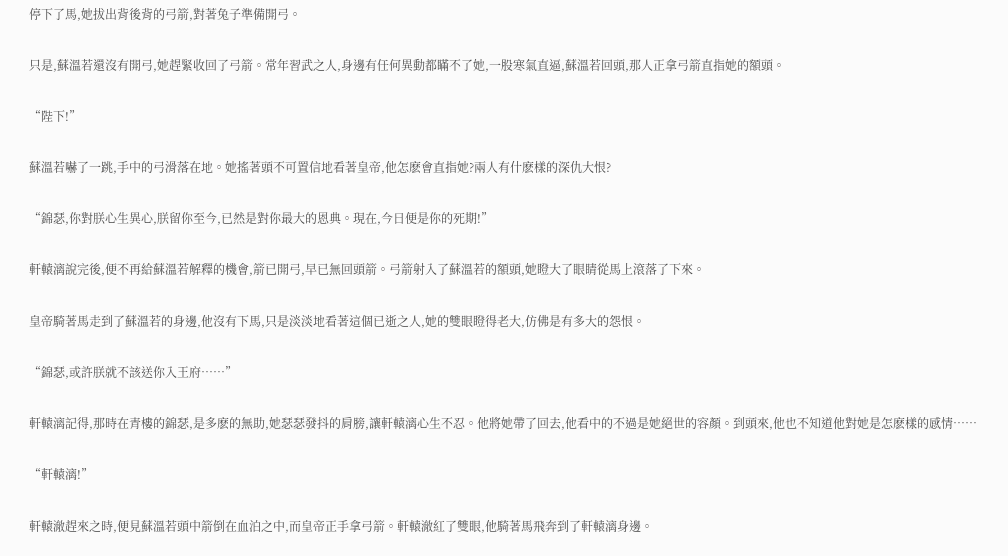停下了馬,她拔出背後背的弓箭,對著兔子準備開弓。

只是,蘇溫若還沒有開弓,她趕緊收回了弓箭。常年習武之人,身邊有任何異動都瞞不了她,一股寒氣直逼,蘇溫若回頭,那人正拿弓箭直指她的額頭。

“陛下!”

蘇溫若嚇了一跳,手中的弓滑落在地。她搖著頭不可置信地看著皇帝,他怎麽會直指她?兩人有什麽樣的深仇大恨?

“錦瑟,你對朕心生異心,朕留你至今,已然是對你最大的恩典。現在,今日便是你的死期!”

軒轅漓說完後,便不再給蘇溫若解釋的機會,箭已開弓,早已無回頭箭。弓箭射入了蘇溫若的額頭,她瞪大了眼睛從馬上滾落了下來。

皇帝騎著馬走到了蘇溫若的身邊,他沒有下馬,只是淡淡地看著這個已逝之人,她的雙眼瞪得老大,仿佛是有多大的怨恨。

“錦瑟,或許朕就不該送你入王府……”

軒轅漓記得,那時在青樓的錦瑟,是多麽的無助,她瑟瑟發抖的肩膀,讓軒轅漓心生不忍。他將她帶了回去,他看中的不過是她絕世的容顏。到頭來,他也不知道他對她是怎麽樣的感情……

“軒轅漓!”

軒轅澈趕來之時,便見蘇溫若頭中箭倒在血泊之中,而皇帝正手拿弓箭。軒轅澈紅了雙眼,他騎著馬飛奔到了軒轅漓身邊。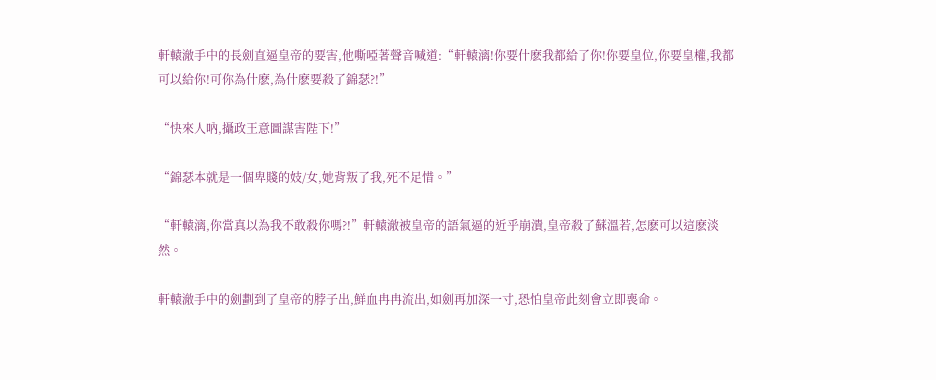軒轅澈手中的長劍直逼皇帝的要害,他嘶啞著聲音喊道:“軒轅漓!你要什麽我都給了你!你要皇位,你要皇權,我都可以給你!可你為什麽,為什麽要殺了錦瑟?!”

“快來人吶,攝政王意圖謀害陛下!”

“錦瑟本就是一個卑賤的妓/女,她背叛了我,死不足惜。”

“軒轅漓,你當真以為我不敢殺你嗎?!”軒轅澈被皇帝的語氣逼的近乎崩潰,皇帝殺了蘇溫若,怎麽可以這麽淡然。

軒轅澈手中的劍劃到了皇帝的脖子出,鮮血冉冉流出,如劍再加深一寸,恐怕皇帝此刻會立即喪命。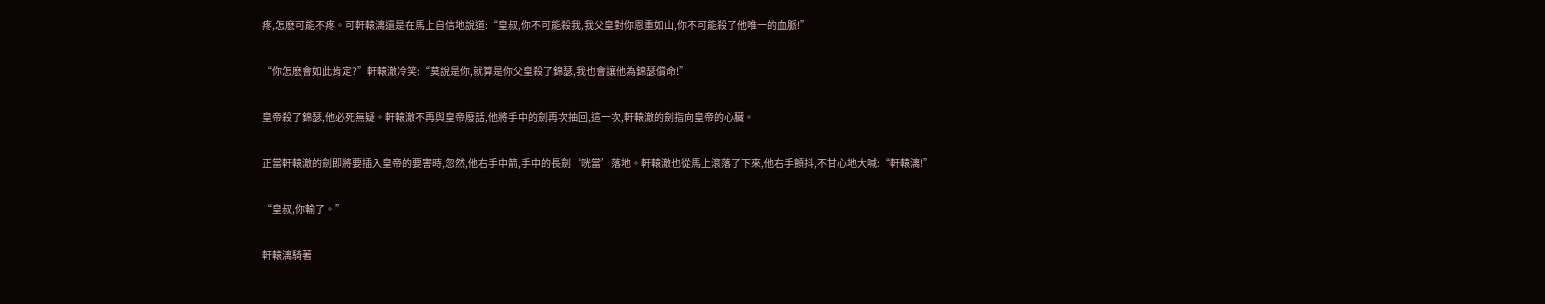疼,怎麽可能不疼。可軒轅漓還是在馬上自信地說道:“皇叔,你不可能殺我,我父皇對你恩重如山,你不可能殺了他唯一的血脈!”

“你怎麽會如此肯定?”軒轅澈冷笑:“莫說是你,就算是你父皇殺了錦瑟,我也會讓他為錦瑟償命!”

皇帝殺了錦瑟,他必死無疑。軒轅澈不再與皇帝廢話,他將手中的劍再次抽回,這一次,軒轅澈的劍指向皇帝的心臟。

正當軒轅澈的劍即將要插入皇帝的要害時,忽然,他右手中箭,手中的長劍‘咣當’落地。軒轅澈也從馬上滾落了下來,他右手顫抖,不甘心地大喊:“軒轅漓!”

“皇叔,你輸了。”

軒轅漓騎著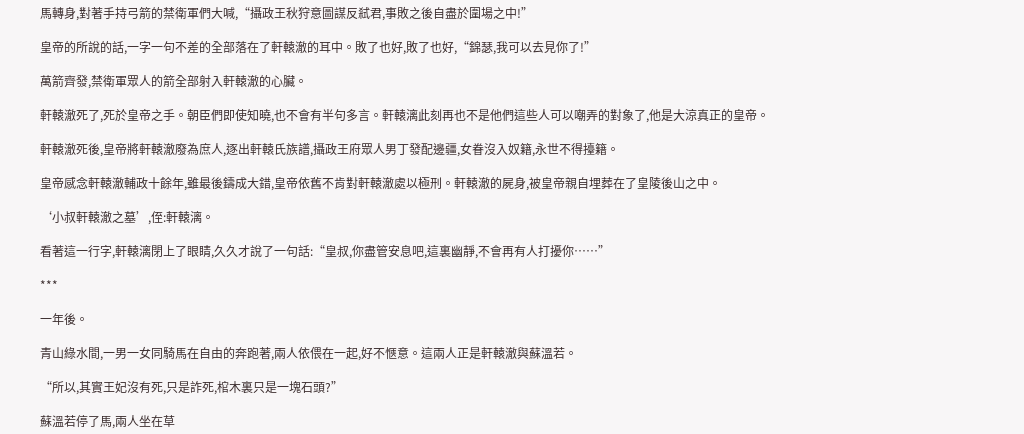馬轉身,對著手持弓箭的禁衛軍們大喊,“攝政王秋狩意圖謀反弒君,事敗之後自盡於圍場之中!”

皇帝的所說的話,一字一句不差的全部落在了軒轅澈的耳中。敗了也好,敗了也好,“錦瑟,我可以去見你了!”

萬箭齊發,禁衛軍眾人的箭全部射入軒轅澈的心臟。

軒轅澈死了,死於皇帝之手。朝臣們即使知曉,也不會有半句多言。軒轅漓此刻再也不是他們這些人可以嘲弄的對象了,他是大涼真正的皇帝。

軒轅澈死後,皇帝將軒轅澈廢為庶人,逐出軒轅氏族譜,攝政王府眾人男丁發配邊疆,女眷沒入奴籍,永世不得擡籍。

皇帝感念軒轅澈輔政十餘年,雖最後鑄成大錯,皇帝依舊不肯對軒轅澈處以極刑。軒轅澈的屍身,被皇帝親自埋葬在了皇陵後山之中。

‘小叔軒轅澈之墓’,侄:軒轅漓。

看著這一行字,軒轅漓閉上了眼睛,久久才說了一句話:“皇叔,你盡管安息吧,這裏幽靜,不會再有人打擾你……”

***

一年後。

青山綠水間,一男一女同騎馬在自由的奔跑著,兩人依偎在一起,好不愜意。這兩人正是軒轅澈與蘇溫若。

“所以,其實王妃沒有死,只是詐死,棺木裏只是一塊石頭?”

蘇溫若停了馬,兩人坐在草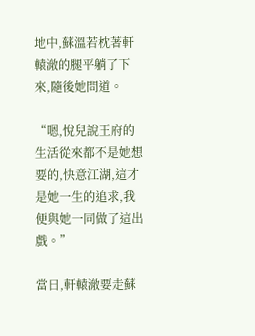地中,蘇溫若枕著軒轅澈的腿平躺了下來,隨後她問道。

“嗯,悅兒說王府的生活從來都不是她想要的,快意江湖,這才是她一生的追求,我便與她一同做了這出戲。”

當日,軒轅澈要走蘇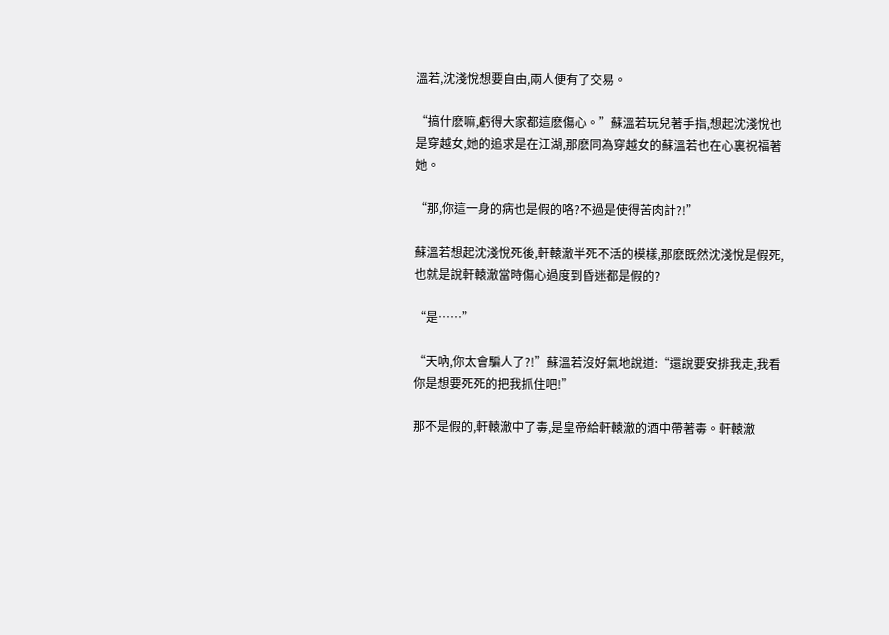溫若,沈淺悅想要自由,兩人便有了交易。

“搞什麽嘛,虧得大家都這麽傷心。”蘇溫若玩兒著手指,想起沈淺悅也是穿越女,她的追求是在江湖,那麽同為穿越女的蘇溫若也在心裏祝福著她。

“那,你這一身的病也是假的咯?不過是使得苦肉計?!”

蘇溫若想起沈淺悅死後,軒轅澈半死不活的模樣,那麽既然沈淺悅是假死,也就是說軒轅澈當時傷心過度到昏迷都是假的?

“是……”

“天吶,你太會騙人了?!”蘇溫若沒好氣地說道:“還說要安排我走,我看你是想要死死的把我抓住吧!”

那不是假的,軒轅澈中了毒,是皇帝給軒轅澈的酒中帶著毒。軒轅澈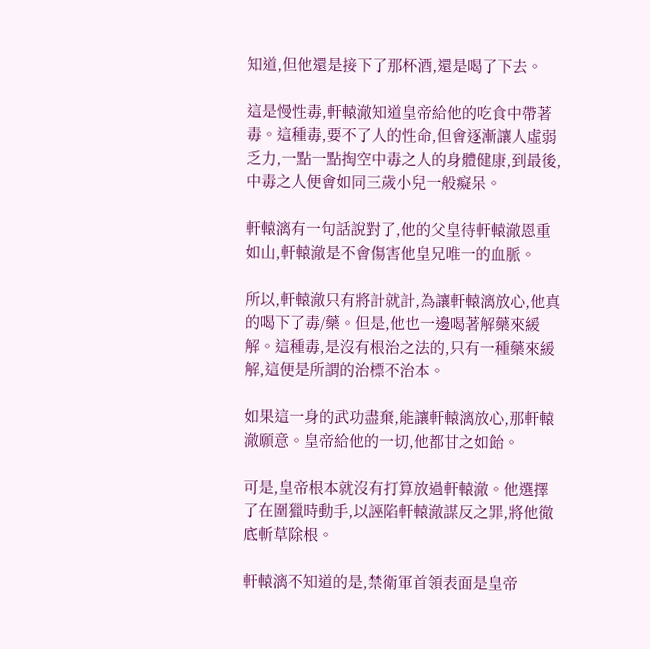知道,但他還是接下了那杯酒,還是喝了下去。

這是慢性毒,軒轅澈知道皇帝給他的吃食中帶著毒。這種毒,要不了人的性命,但會逐漸讓人虛弱乏力,一點一點掏空中毒之人的身體健康,到最後,中毒之人便會如同三歲小兒一般癡呆。

軒轅漓有一句話說對了,他的父皇待軒轅澈恩重如山,軒轅澈是不會傷害他皇兄唯一的血脈。

所以,軒轅澈只有將計就計,為讓軒轅漓放心,他真的喝下了毒/藥。但是,他也一邊喝著解藥來緩解。這種毒,是沒有根治之法的,只有一種藥來緩解,這便是所謂的治標不治本。

如果這一身的武功盡棄,能讓軒轅漓放心,那軒轅澈願意。皇帝給他的一切,他都甘之如飴。

可是,皇帝根本就沒有打算放過軒轅澈。他選擇了在圍獵時動手,以誣陷軒轅澈謀反之罪,將他徹底斬草除根。

軒轅漓不知道的是,禁衛軍首領表面是皇帝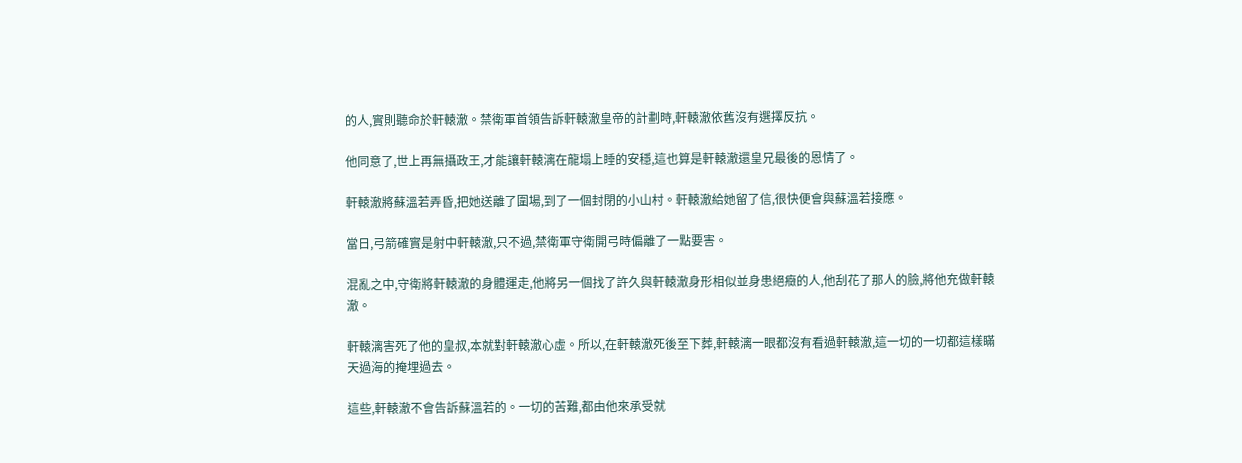的人,實則聽命於軒轅澈。禁衛軍首領告訴軒轅澈皇帝的計劃時,軒轅澈依舊沒有選擇反抗。

他同意了,世上再無攝政王,才能讓軒轅漓在龍塌上睡的安穩,這也算是軒轅澈還皇兄最後的恩情了。

軒轅澈將蘇溫若弄昏,把她送離了圍場,到了一個封閉的小山村。軒轅澈給她留了信,很快便會與蘇溫若接應。

當日,弓箭確實是射中軒轅澈,只不過,禁衛軍守衛開弓時偏離了一點要害。

混亂之中,守衛將軒轅澈的身體運走,他將另一個找了許久與軒轅澈身形相似並身患絕癥的人,他刮花了那人的臉,將他充做軒轅澈。

軒轅漓害死了他的皇叔,本就對軒轅澈心虛。所以,在軒轅澈死後至下葬,軒轅漓一眼都沒有看過軒轅澈,這一切的一切都這樣瞞天過海的掩埋過去。

這些,軒轅澈不會告訴蘇溫若的。一切的苦難,都由他來承受就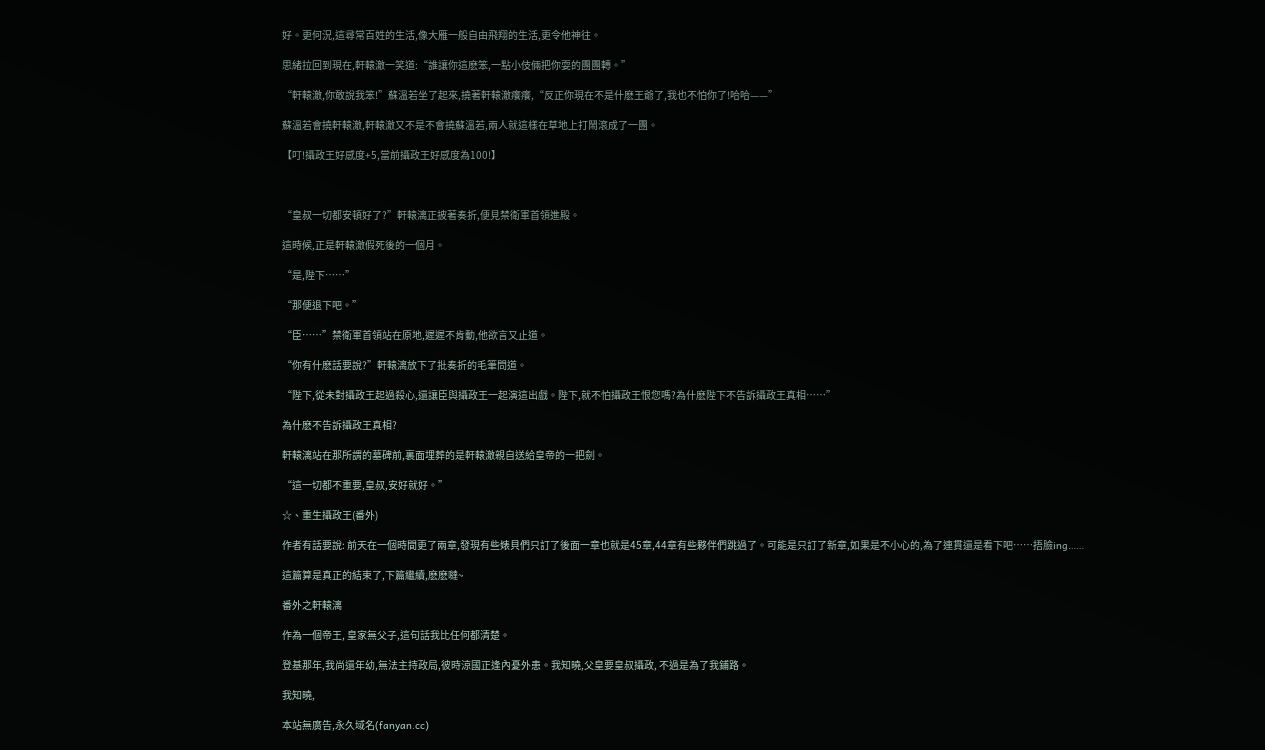好。更何況,這尋常百姓的生活,像大雁一般自由飛翔的生活,更令他神往。

思緒拉回到現在,軒轅澈一笑道:“誰讓你這麽笨,一點小伎倆把你耍的團團轉。”

“軒轅澈,你敢說我笨!”蘇溫若坐了起來,撓著軒轅澈癢癢,“反正你現在不是什麽王爺了,我也不怕你了!哈哈——”

蘇溫若會撓軒轅澈,軒轅澈又不是不會撓蘇溫若,兩人就這樣在草地上打鬧滾成了一團。

【叮!攝政王好感度+5,當前攝政王好感度為100!】



“皇叔一切都安頓好了?”軒轅漓正披著奏折,便見禁衛軍首領進殿。

這時候,正是軒轅澈假死後的一個月。

“是,陛下……”

“那便退下吧。”

“臣……”禁衛軍首領站在原地,遲遲不肯動,他欲言又止道。

“你有什麽話要說?”軒轅漓放下了批奏折的毛筆問道。

“陛下,從未對攝政王起過殺心,還讓臣與攝政王一起演這出戲。陛下,就不怕攝政王恨您嗎?為什麽陛下不告訴攝政王真相……”

為什麽不告訴攝政王真相?

軒轅漓站在那所謂的墓碑前,裏面埋葬的是軒轅澈親自送給皇帝的一把劍。

“這一切都不重要,皇叔,安好就好。”

☆、重生攝政王(番外)

作者有話要說: 前天在一個時間更了兩章,發現有些婊貝們只訂了後面一章也就是45章,44章有些夥伴們跳過了。可能是只訂了新章,如果是不小心的,為了連貫還是看下吧……捂臉ing……

這篇算是真正的結束了,下篇繼續,麽麽噠~

番外之軒轅漓

作為一個帝王, 皇家無父子,這句話我比任何都清楚。

登基那年,我尚還年幼,無法主持政局,彼時涼國正逢內憂外患。我知曉,父皇要皇叔攝政, 不過是為了我鋪路。

我知曉,

本站無廣告,永久域名(fanyan.cc)